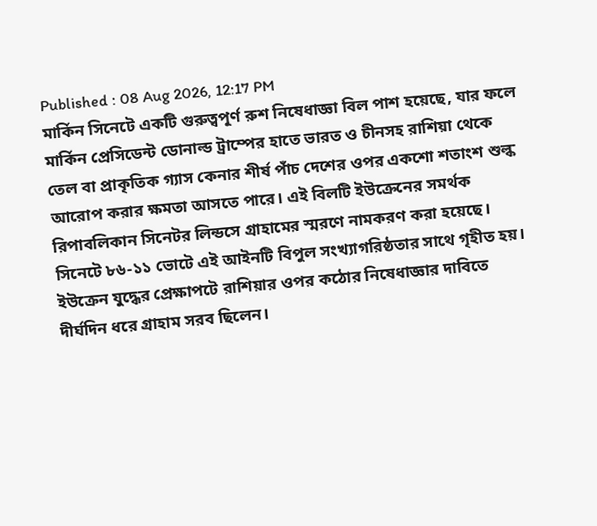Published : 08 Aug 2026, 12:17 PM
মার্কিন সিনেটে একটি গুরুত্বপূর্ণ রুশ নিষেধাজ্ঞা বিল পাশ হয়েছে, যার ফলে মার্কিন প্রেসিডেন্ট ডোনাল্ড ট্রাম্পের হাতে ভারত ও চীনসহ রাশিয়া থেকে তেল বা প্রাকৃতিক গ্যাস কেনার শীর্ষ পাঁচ দেশের ওপর একশো শতাংশ শুল্ক আরোপ করার ক্ষমতা আসতে পারে। এই বিলটি ইউক্রেনের সমর্থক রিপাবলিকান সিনেটর লিন্ডসে গ্রাহামের স্মরণে নামকরণ করা হয়েছে। সিনেটে ৮৬-১১ ভোটে এই আইনটি বিপুল সংখ্যাগরিষ্ঠতার সাথে গৃহীত হয়। ইউক্রেন যুদ্ধের প্রেক্ষাপটে রাশিয়ার ওপর কঠোর নিষেধাজ্ঞার দাবিতে দীর্ঘদিন ধরে গ্রাহাম সরব ছিলেন।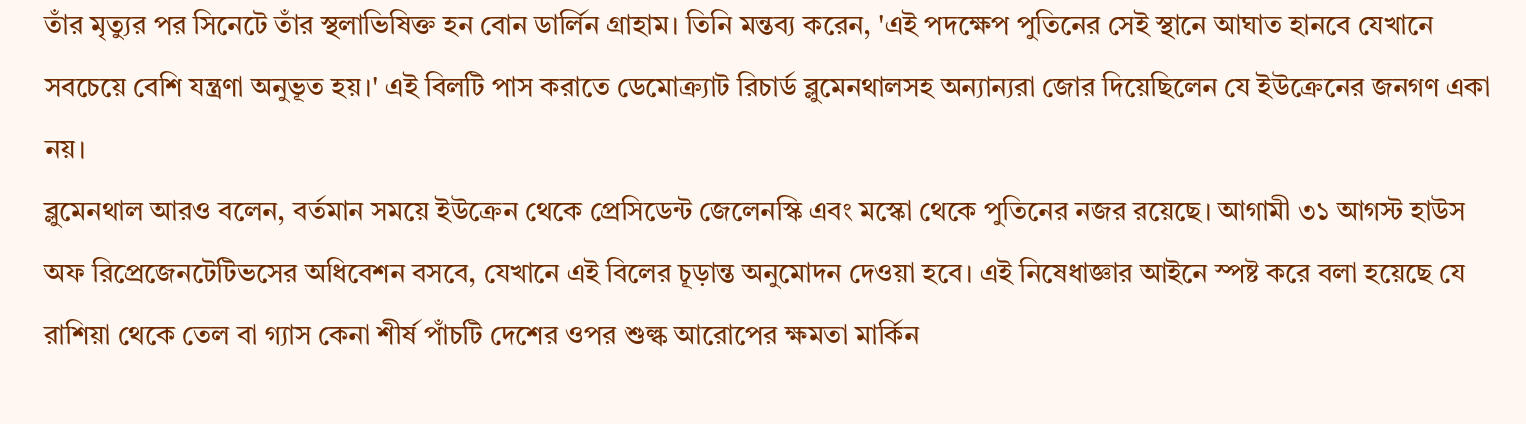তাঁর মৃত্যুর পর সিনেটে তাঁর স্থলাভিষিক্ত হন বোন ডার্লিন গ্রাহাম। তিনি মন্তব্য করেন, 'এই পদক্ষেপ পুতিনের সেই স্থানে আঘাত হানবে যেখানে সবচেয়ে বেশি যন্ত্রণা অনুভূত হয়।' এই বিলটি পাস করাতে ডেমোক্র্যাট রিচার্ড ব্লুমেনথালসহ অন্যান্যরা জোর দিয়েছিলেন যে ইউক্রেনের জনগণ একা নয়।
ব্লুমেনথাল আরও বলেন, বর্তমান সময়ে ইউক্রেন থেকে প্রেসিডেন্ট জেলেনস্কি এবং মস্কো থেকে পুতিনের নজর রয়েছে। আগামী ৩১ আগস্ট হাউস অফ রিপ্রেজেনটেটিভসের অধিবেশন বসবে, যেখানে এই বিলের চূড়ান্ত অনুমোদন দেওয়া হবে। এই নিষেধাজ্ঞার আইনে স্পষ্ট করে বলা হয়েছে যে রাশিয়া থেকে তেল বা গ্যাস কেনা শীর্ষ পাঁচটি দেশের ওপর শুল্ক আরোপের ক্ষমতা মার্কিন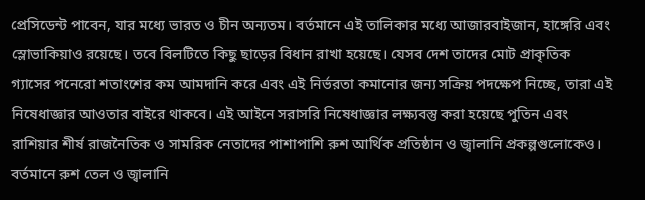প্রেসিডেন্ট পাবেন, যার মধ্যে ভারত ও চীন অন্যতম। বর্তমানে এই তালিকার মধ্যে আজারবাইজান, হাঙ্গেরি এবং স্লোভাকিয়াও রয়েছে। তবে বিলটিতে কিছু ছাড়ের বিধান রাখা হয়েছে। যেসব দেশ তাদের মোট প্রাকৃতিক গ্যাসের পনেরো শতাংশের কম আমদানি করে এবং এই নির্ভরতা কমানোর জন্য সক্রিয় পদক্ষেপ নিচ্ছে, তারা এই নিষেধাজ্ঞার আওতার বাইরে থাকবে। এই আইনে সরাসরি নিষেধাজ্ঞার লক্ষ্যবস্তু করা হয়েছে পুতিন এবং রাশিয়ার শীর্ষ রাজনৈতিক ও সামরিক নেতাদের পাশাপাশি রুশ আর্থিক প্রতিষ্ঠান ও জ্বালানি প্রকল্পগুলোকেও।
বর্তমানে রুশ তেল ও জ্বালানি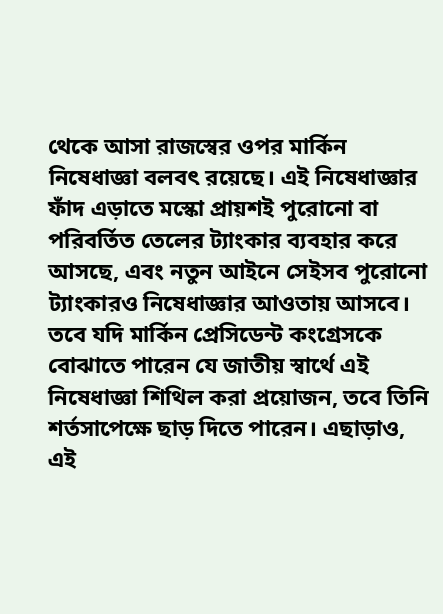থেকে আসা রাজস্বের ওপর মার্কিন নিষেধাজ্ঞা বলবৎ রয়েছে। এই নিষেধাজ্ঞার ফাঁদ এড়াতে মস্কো প্রায়শই পুরোনো বা পরিবর্তিত তেলের ট্যাংকার ব্যবহার করে আসছে, এবং নতুন আইনে সেইসব পুরোনো ট্যাংকারও নিষেধাজ্ঞার আওতায় আসবে। তবে যদি মার্কিন প্রেসিডেন্ট কংগ্রেসকে বোঝাতে পারেন যে জাতীয় স্বার্থে এই নিষেধাজ্ঞা শিথিল করা প্রয়োজন, তবে তিনি শর্তসাপেক্ষে ছাড় দিতে পারেন। এছাড়াও, এই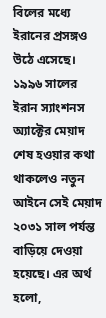বিলের মধ্যে ইরানের প্রসঙ্গও উঠে এসেছে। ১৯৯৬ সালের ইরান স্যাংশনস অ্যাক্টের মেয়াদ শেষ হওয়ার কথা থাকলেও নতুন আইনে সেই মেয়াদ ২০৩১ সাল পর্যন্ত বাড়িয়ে দেওয়া হয়েছে। এর অর্থ হলো,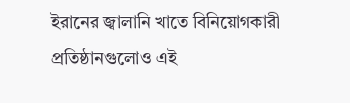ইরানের জ্বালানি খাতে বিনিয়োগকারী প্রতিষ্ঠানগুলোও এই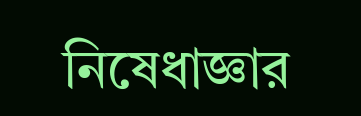নিষেধাজ্ঞার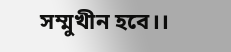সম্মুখীন হবে।।